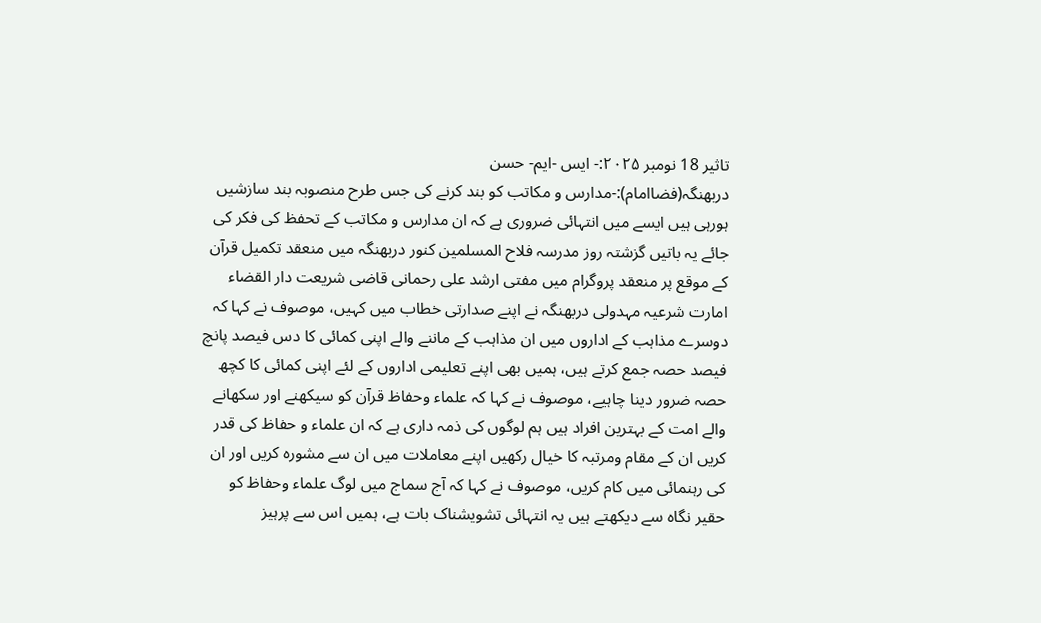تاثیر 18 نومبر ۲۰۲۵:- ایس -ایم- حسن
دربھنگہ(فضاامام):-مدارس و مکاتب کو بند کرنے کی جس طرح منصوبہ بند سازشیں ہورہی ہیں ایسے میں انتہائی ضروری ہے کہ ان مدارس و مکاتب کے تحفظ کی فکر کی جائے یہ باتیں گزشتہ روز مدرسہ فلاح المسلمین کنور دربھنگہ میں منعقد تکمیل قرآن کے موقع پر منعقد پروگرام میں مفتی ارشد علی رحمانی قاضی شریعت دار القضاء امارت شرعیہ مہدولی دربھنگہ نے اپنے صدارتی خطاب میں کہیں، موصوف نے کہا کہ دوسرے مذاہب کے اداروں میں ان مذاہب کے ماننے والے اپنی کمائی کا دس فیصد پانچ فیصد حصہ جمع کرتے ہیں، ہمیں بھی اپنے تعلیمی اداروں کے لئے اپنی کمائی کا کچھ حصہ ضرور دینا چاہیے، موصوف نے کہا کہ علماء وحفاظ قرآن کو سیکھنے اور سکھانے والے امت کے بہترین افراد ہیں ہم لوگوں کی ذمہ داری ہے کہ ان علماء و حفاظ کی قدر کریں ان کے مقام ومرتبہ کا خیال رکھیں اپنے معاملات میں ان سے مشورہ کریں اور ان کی رہنمائی میں کام کریں، موصوف نے کہا کہ آج سماج میں لوگ علماء وحفاظ کو حقیر نگاہ سے دیکھتے ہیں یہ انتہائی تشویشناک بات ہے، ہمیں اس سے پرہیز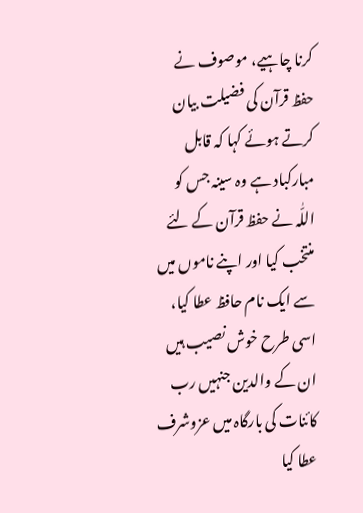کرنا چاہیے، موصوف نے حفظ قرآن کی فضیلت بیان کرتے ہوئے کہا کہ قابل مبارکباد ہے وہ سینہ جس کو اللّٰہ نے حفظ قرآن کے لئے منتخب کیا اور اپنے ناموں میں سے ایک نام حافظ عطا کیا، اسی طرح خوش نصیب ہیں ان کے والدین جنہیں رب کائنات کی بارگاہ میں عزوشرف عطا کیا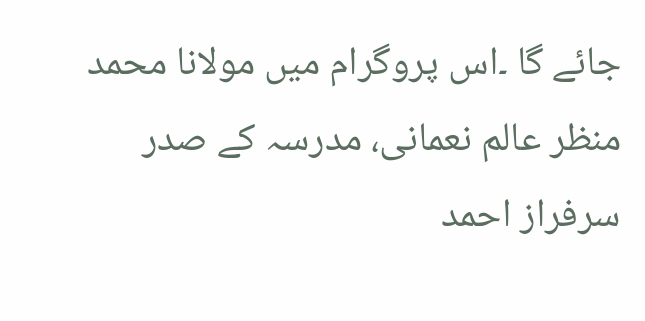جائے گا ۔اس پروگرام میں مولانا محمد منظر عالم نعمانی، مدرسہ کے صدر سرفراز احمد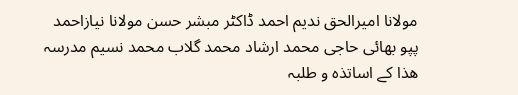مولانا امیرالحق ندیم احمد ڈاکٹر مبشر حسن مولانا نیازاحمد پپو بھائی حاجی محمد ارشاد محمد گلاب محمد نسیم مدرسہ ھذا کے اساتذہ و طلبہ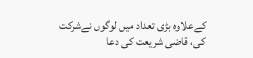کےعلاوہ بڑی تعداد میں لوگوں نےشرکت کی، قاضی شریعت کی دعا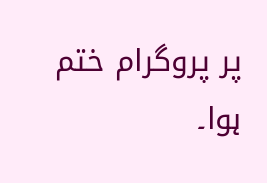پر پروگرام ختم ہوا۔